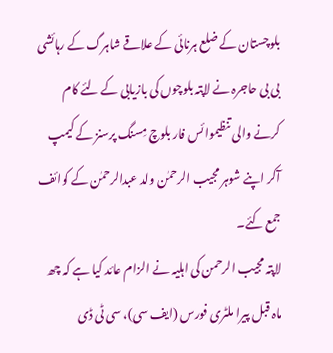بلوچستان کے ضلع ہرنائی کے علاقے شاہرگ کے رہائشی بی بی حاجرہ نے لاپتہ بلوچوں کی بازیابی کے لئے کام کرنے والی تنظیموائس فار بلوچ مِسنگ پرسنز کے کیمپ آکر اپنے شوہر مجیب الرحمٰن ولد عبدالرحمٰن کے کوائف جمع کئے۔
لاپتہ مجیب الرحمن کی اہلیہ نے الزام عائد کیا ہے کہ چھ ماہ قبل پیرا ملٹری فورس (ایف سی)، سی ٹی ڈی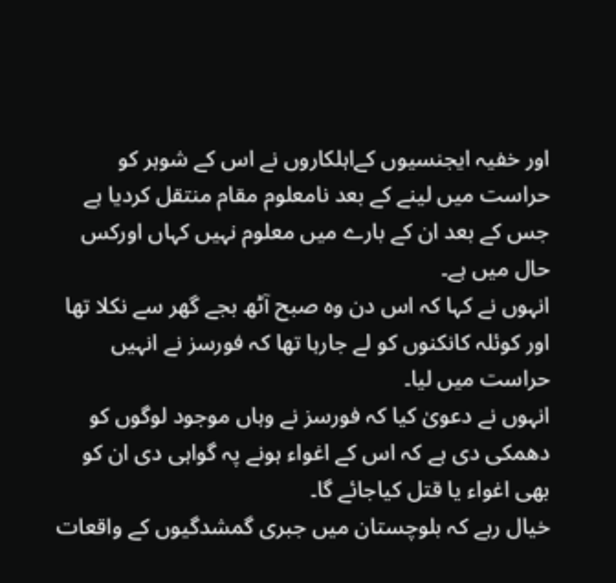اور خفیہ ایجنسیوں کےاہلکاروں نے اس کے شوہر کو حراست میں لینے کے بعد نامعلوم مقام منتقل کردیا ہے جس کے بعد ان کے بارے میں معلوم نہیں کہاں اورکس حال میں ہے۔
انہوں نے کہا کہ اس دن وہ صبح آٹھ بجے گھر سے نکلا تھا اور کوئلہ کانکنوں کو لے جارہا تھا کہ فورسز نے انہیں حراست میں لیا۔
انہوں نے دعویٰ کیا کہ فورسز نے وہاں موجود لوگوں کو دھمکی دی ہے کہ اس کے اغواء ہونے پہ گواہی دی ان کو بھی اغواء یا قتل کیاجائے گا۔
خیال رہے کہ بلوچستان میں جبری گمشدگیوں کے واقعات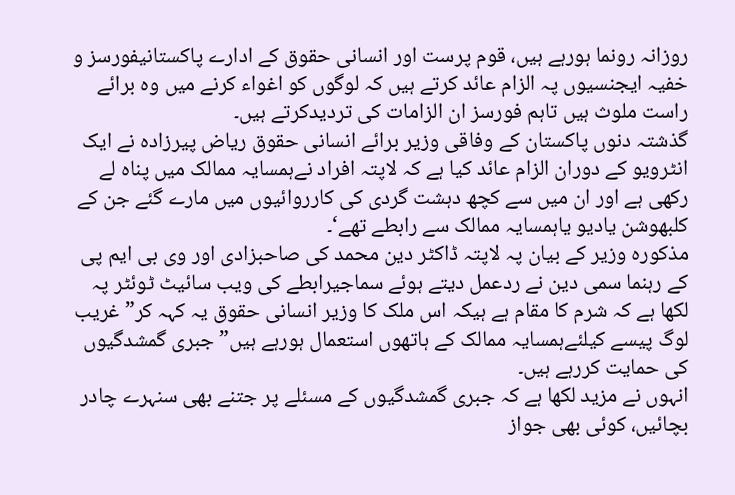روزانہ رونما ہورہے ہیں، قوم پرست اور انسانی حقوق کے ادارے پاکستانیفورسز و خفیہ ایجنسیوں پہ الزام عائد کرتے ہیں کہ لوگوں کو اغواء کرنے میں وہ برائے راست ملوث ہیں تاہم فورسز ان الزامات کی تردیدکرتے ہیں۔
گذشتہ دنوں پاکستان کے وفاقی وزیر برائے انسانی حقوق ریاض پیرزادہ نے ایک انٹرویو کے دوران الزام عائد کیا ہے کہ لاپتہ افراد نےہمسایہ ممالک میں پناہ لے رکھی ہے اور ان میں سے کچھ دہشت گردی کی کارروائیوں میں مارے گئے جن کے کلبھوشن یادیو یاہمسایہ ممالک سے رابطے تھے‘۔
مذکورہ وزیر کے بیان پہ لاپتہ ڈاکٹر دین محمد کی صاحبزادی اور وی بی ایم پی کے رہنما سمی دین نے ردعمل دیتے ہوئے سماجیرابطے کی ویب سائیٹ ٹوئٹر پہ لکھا ہے کہ شرم کا مقام ہے ہیکہ اس ملک کا وزیر انسانی حقوق یہ کہہ کر”غریب لوگ پیسے کیلئےہمسایہ ممالک کے ہاتھوں استعمال ہورہے ہیں” جبری گمشدگیوں کی حمایت کررہے ہیں۔
انہوں نے مزید لکھا ہے کہ جبری گمشدگیوں کے مسئلے پر جتنے بھی سنہرے چادر بچائیں، کوئی بھی جواز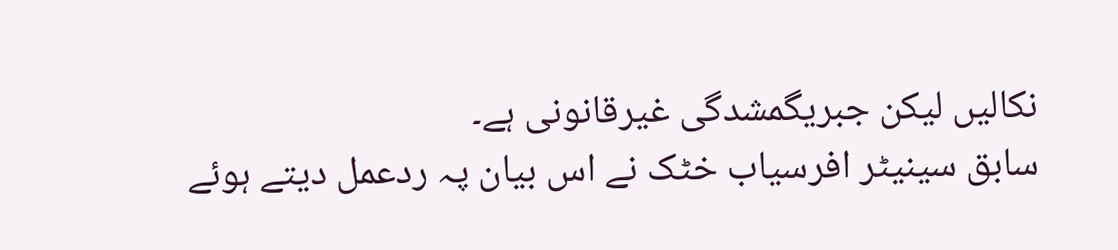نکالیں لیکن جبریگمشدگی غیرقانونی ہے۔
سابق سینیٹر افرسیاب خٹک نے اس بیان پہ ردعمل دیتے ہوئے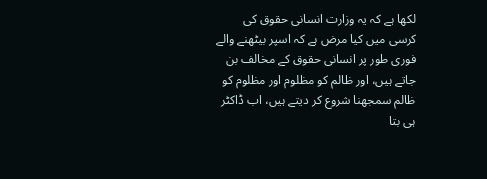لکھا ہے کہ یہ وزارت انسانی حقوق کی کرسی میں کیا مرض ہے کہ اسپر بیٹھنے والے فوری طور پر انسانی حقوق کے مخالف بن جاتے ہیں، اور ظالم کو مظلوم اور مظلوم کو ظالم سمجھنا شروع کر دیتے ہیں، اب ڈاکٹر ہی بتا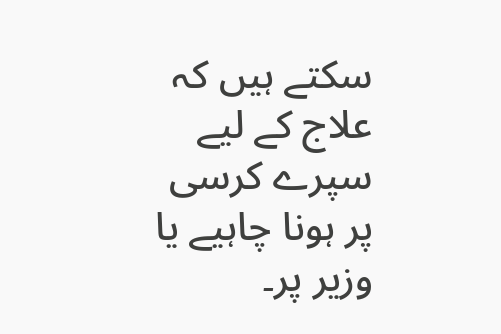سکتے ہیں کہ علاج کے لیے سپرے کرسی پر ہونا چاہیے یا وزیر پر۔